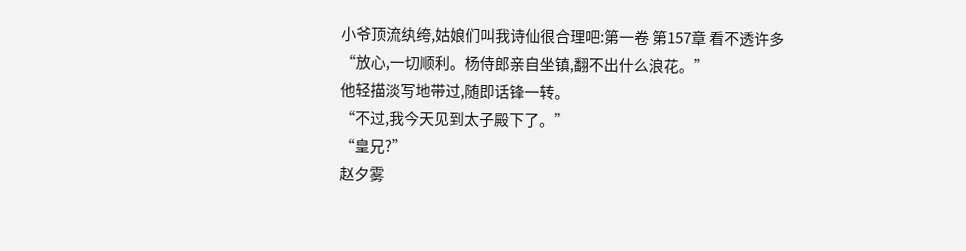小爷顶流纨绔,姑娘们叫我诗仙很合理吧:第一卷 第157章 看不透许多
“放心,一切顺利。杨侍郎亲自坐镇,翻不出什么浪花。”
他轻描淡写地带过,随即话锋一转。
“不过,我今天见到太子殿下了。”
“皇兄?”
赵夕雾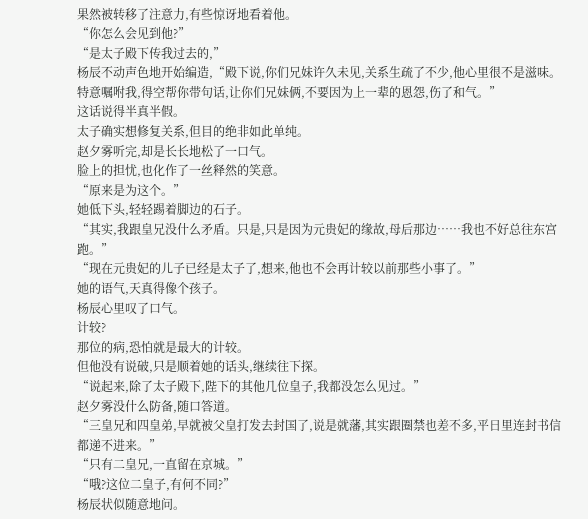果然被转移了注意力,有些惊讶地看着他。
“你怎么会见到他?”
“是太子殿下传我过去的,”
杨辰不动声色地开始编造,“殿下说,你们兄妹许久未见,关系生疏了不少,他心里很不是滋味。特意嘱咐我,得空帮你带句话,让你们兄妹俩,不要因为上一辈的恩怨,伤了和气。”
这话说得半真半假。
太子确实想修复关系,但目的绝非如此单纯。
赵夕雾听完,却是长长地松了一口气。
脸上的担忧,也化作了一丝释然的笑意。
“原来是为这个。”
她低下头,轻轻踢着脚边的石子。
“其实,我跟皇兄没什么矛盾。只是,只是因为元贵妃的缘故,母后那边……我也不好总往东宫跑。”
“现在元贵妃的儿子已经是太子了,想来,他也不会再计较以前那些小事了。”
她的语气,天真得像个孩子。
杨辰心里叹了口气。
计较?
那位的病,恐怕就是最大的计较。
但他没有说破,只是顺着她的话头,继续往下探。
“说起来,除了太子殿下,陛下的其他几位皇子,我都没怎么见过。”
赵夕雾没什么防备,随口答道。
“三皇兄和四皇弟,早就被父皇打发去封国了,说是就藩,其实跟圈禁也差不多,平日里连封书信都递不进来。”
“只有二皇兄,一直留在京城。”
“哦?这位二皇子,有何不同?”
杨辰状似随意地问。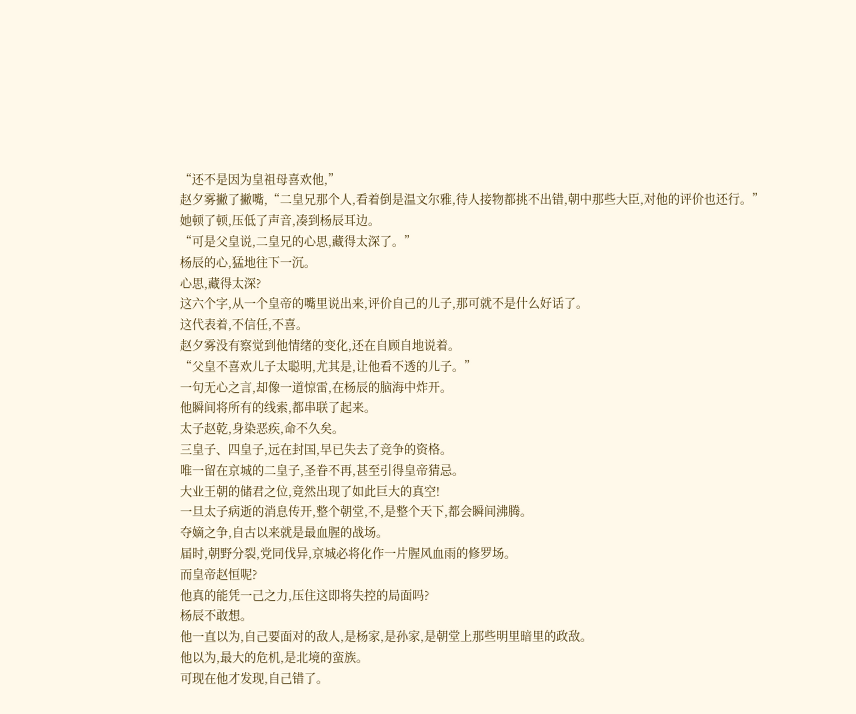“还不是因为皇祖母喜欢他,”
赵夕雾撇了撇嘴,“二皇兄那个人,看着倒是温文尔雅,待人接物都挑不出错,朝中那些大臣,对他的评价也还行。”
她顿了顿,压低了声音,凑到杨辰耳边。
“可是父皇说,二皇兄的心思,藏得太深了。”
杨辰的心,猛地往下一沉。
心思,藏得太深?
这六个字,从一个皇帝的嘴里说出来,评价自己的儿子,那可就不是什么好话了。
这代表着,不信任,不喜。
赵夕雾没有察觉到他情绪的变化,还在自顾自地说着。
“父皇不喜欢儿子太聪明,尤其是,让他看不透的儿子。”
一句无心之言,却像一道惊雷,在杨辰的脑海中炸开。
他瞬间将所有的线索,都串联了起来。
太子赵乾,身染恶疾,命不久矣。
三皇子、四皇子,远在封国,早已失去了竞争的资格。
唯一留在京城的二皇子,圣眷不再,甚至引得皇帝猜忌。
大业王朝的储君之位,竟然出现了如此巨大的真空!
一旦太子病逝的消息传开,整个朝堂,不,是整个天下,都会瞬间沸腾。
夺嫡之争,自古以来就是最血腥的战场。
届时,朝野分裂,党同伐异,京城必将化作一片腥风血雨的修罗场。
而皇帝赵恒呢?
他真的能凭一己之力,压住这即将失控的局面吗?
杨辰不敢想。
他一直以为,自己要面对的敌人,是杨家,是孙家,是朝堂上那些明里暗里的政敌。
他以为,最大的危机,是北境的蛮族。
可现在他才发现,自己错了。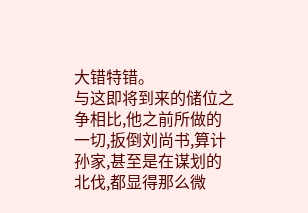大错特错。
与这即将到来的储位之争相比,他之前所做的一切,扳倒刘尚书,算计孙家,甚至是在谋划的北伐,都显得那么微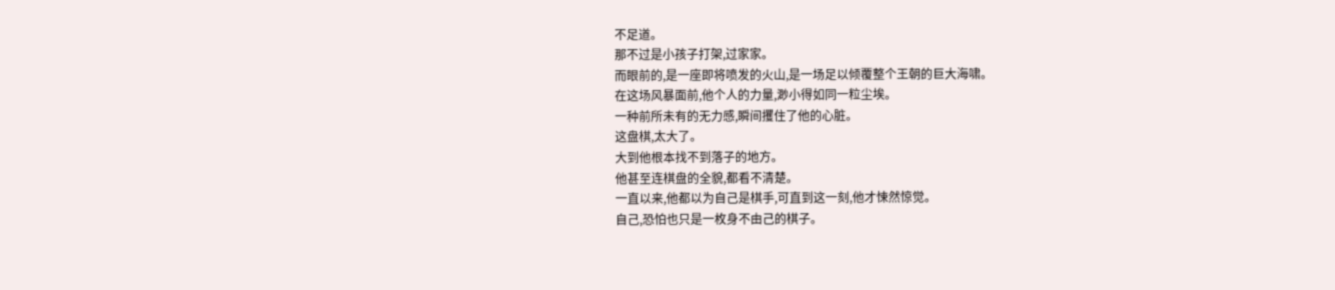不足道。
那不过是小孩子打架,过家家。
而眼前的,是一座即将喷发的火山,是一场足以倾覆整个王朝的巨大海啸。
在这场风暴面前,他个人的力量,渺小得如同一粒尘埃。
一种前所未有的无力感,瞬间攫住了他的心脏。
这盘棋,太大了。
大到他根本找不到落子的地方。
他甚至连棋盘的全貌,都看不清楚。
一直以来,他都以为自己是棋手,可直到这一刻,他才悚然惊觉。
自己,恐怕也只是一枚身不由己的棋子。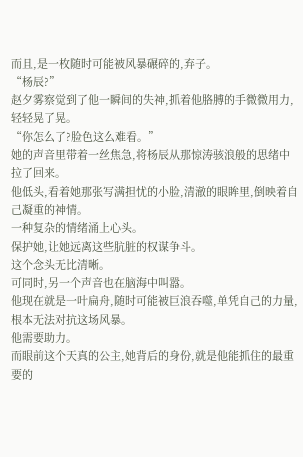而且,是一枚随时可能被风暴碾碎的,弃子。
“杨辰?”
赵夕雾察觉到了他一瞬间的失神,抓着他胳膊的手微微用力,轻轻晃了晃。
“你怎么了?脸色这么难看。”
她的声音里带着一丝焦急,将杨辰从那惊涛骇浪般的思绪中拉了回来。
他低头,看着她那张写满担忧的小脸,清澈的眼眸里,倒映着自己凝重的神情。
一种复杂的情绪涌上心头。
保护她,让她远离这些肮脏的权谋争斗。
这个念头无比清晰。
可同时,另一个声音也在脑海中叫嚣。
他现在就是一叶扁舟,随时可能被巨浪吞噬,单凭自己的力量,根本无法对抗这场风暴。
他需要助力。
而眼前这个天真的公主,她背后的身份,就是他能抓住的最重要的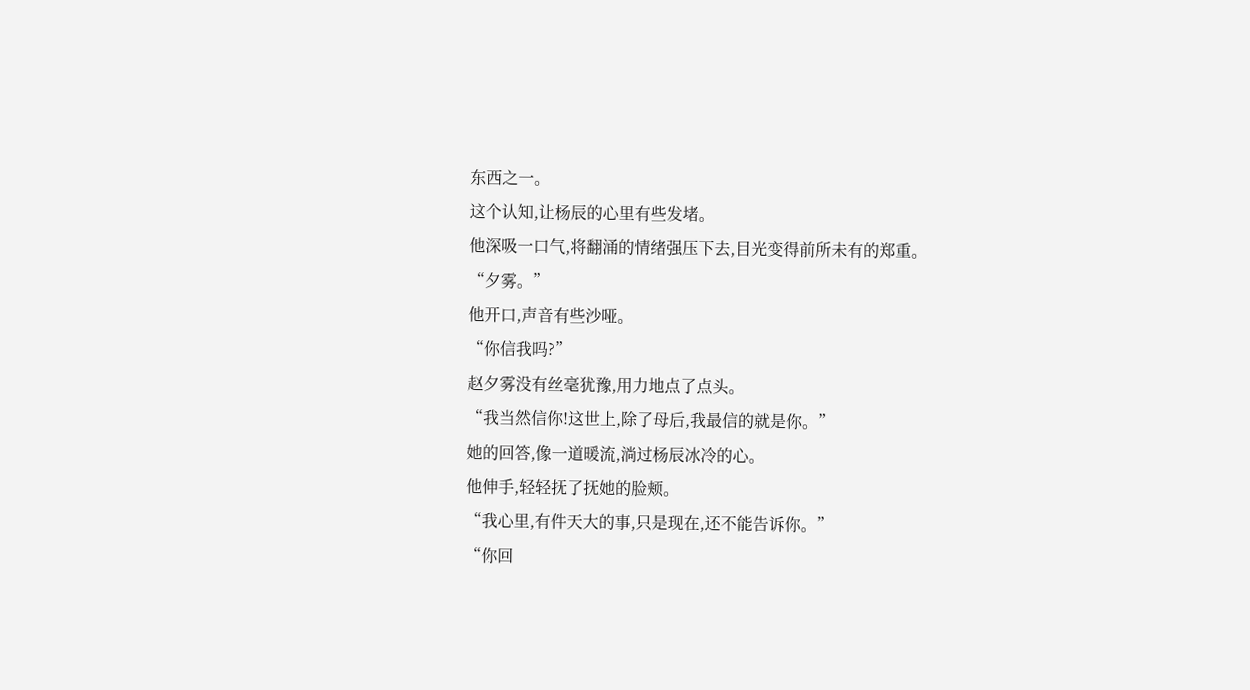东西之一。
这个认知,让杨辰的心里有些发堵。
他深吸一口气,将翻涌的情绪强压下去,目光变得前所未有的郑重。
“夕雾。”
他开口,声音有些沙哑。
“你信我吗?”
赵夕雾没有丝毫犹豫,用力地点了点头。
“我当然信你!这世上,除了母后,我最信的就是你。”
她的回答,像一道暖流,淌过杨辰冰冷的心。
他伸手,轻轻抚了抚她的脸颊。
“我心里,有件天大的事,只是现在,还不能告诉你。”
“你回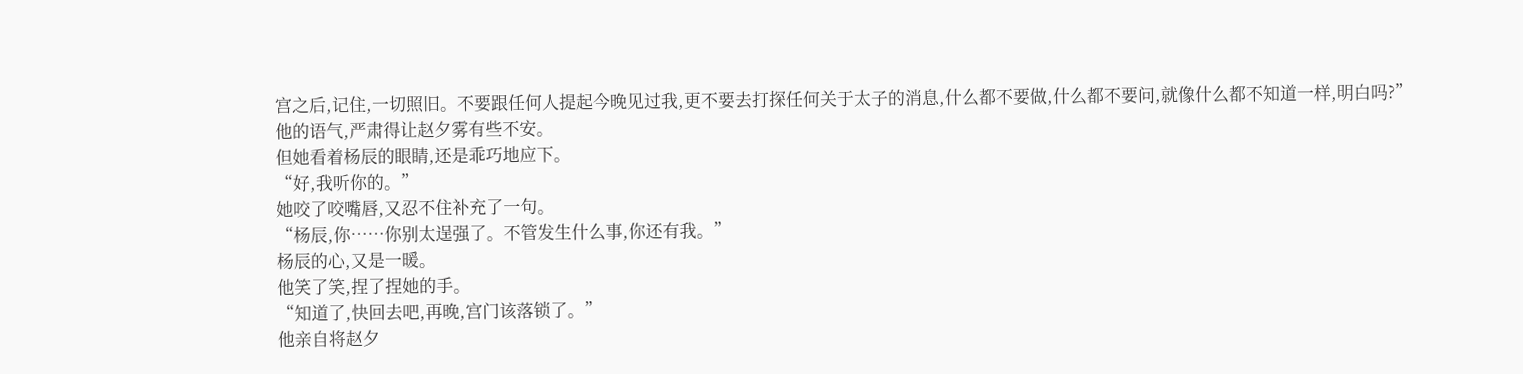宫之后,记住,一切照旧。不要跟任何人提起今晚见过我,更不要去打探任何关于太子的消息,什么都不要做,什么都不要问,就像什么都不知道一样,明白吗?”
他的语气,严肃得让赵夕雾有些不安。
但她看着杨辰的眼睛,还是乖巧地应下。
“好,我听你的。”
她咬了咬嘴唇,又忍不住补充了一句。
“杨辰,你……你别太逞强了。不管发生什么事,你还有我。”
杨辰的心,又是一暖。
他笑了笑,捏了捏她的手。
“知道了,快回去吧,再晚,宫门该落锁了。”
他亲自将赵夕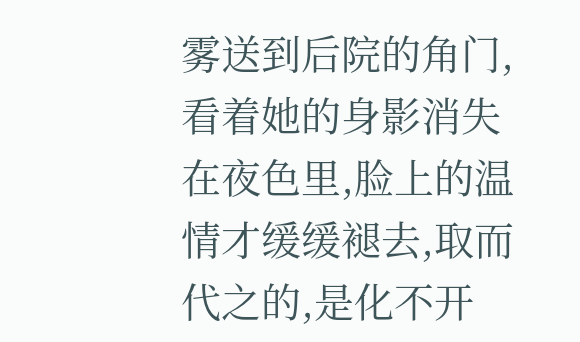雾送到后院的角门,看着她的身影消失在夜色里,脸上的温情才缓缓褪去,取而代之的,是化不开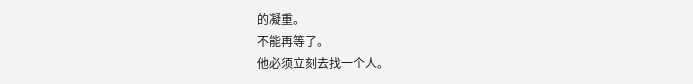的凝重。
不能再等了。
他必须立刻去找一个人。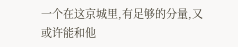一个在这京城里,有足够的分量,又或许能和他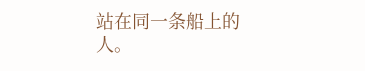站在同一条船上的人。